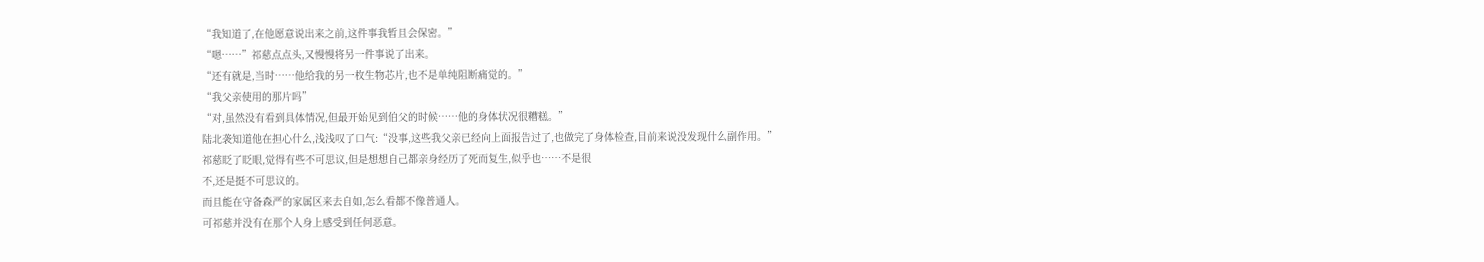“我知道了,在他愿意说出来之前,这件事我暂且会保密。”
“嗯……”祁慈点点头,又慢慢将另一件事说了出来。
“还有就是,当时……他给我的另一枚生物芯片,也不是单纯阻断痛觉的。”
“我父亲使用的那片吗”
“对,虽然没有看到具体情况,但最开始见到伯父的时候……他的身体状况很糟糕。”
陆北袭知道他在担心什么,浅浅叹了口气:“没事,这些我父亲已经向上面报告过了,也做完了身体检查,目前来说没发现什么副作用。”
祁慈眨了眨眼,觉得有些不可思议,但是想想自己都亲身经历了死而复生,似乎也……不是很
不,还是挺不可思议的。
而且能在守备森严的家属区来去自如,怎么看都不像普通人。
可祁慈并没有在那个人身上感受到任何恶意。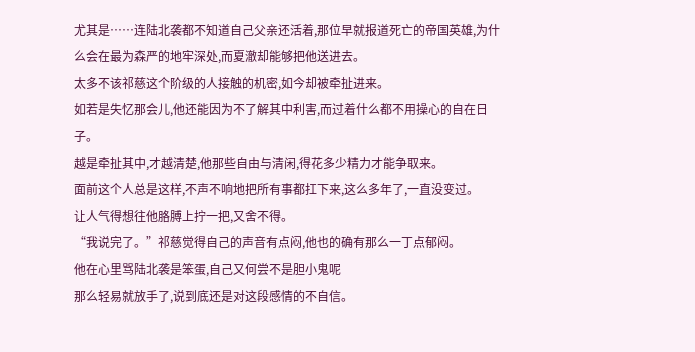尤其是……连陆北袭都不知道自己父亲还活着,那位早就报道死亡的帝国英雄,为什么会在最为森严的地牢深处,而夏澈却能够把他送进去。
太多不该祁慈这个阶级的人接触的机密,如今却被牵扯进来。
如若是失忆那会儿,他还能因为不了解其中利害,而过着什么都不用操心的自在日子。
越是牵扯其中,才越清楚,他那些自由与清闲,得花多少精力才能争取来。
面前这个人总是这样,不声不响地把所有事都扛下来,这么多年了,一直没变过。
让人气得想往他胳膊上拧一把,又舍不得。
“我说完了。”祁慈觉得自己的声音有点闷,他也的确有那么一丁点郁闷。
他在心里骂陆北袭是笨蛋,自己又何尝不是胆小鬼呢
那么轻易就放手了,说到底还是对这段感情的不自信。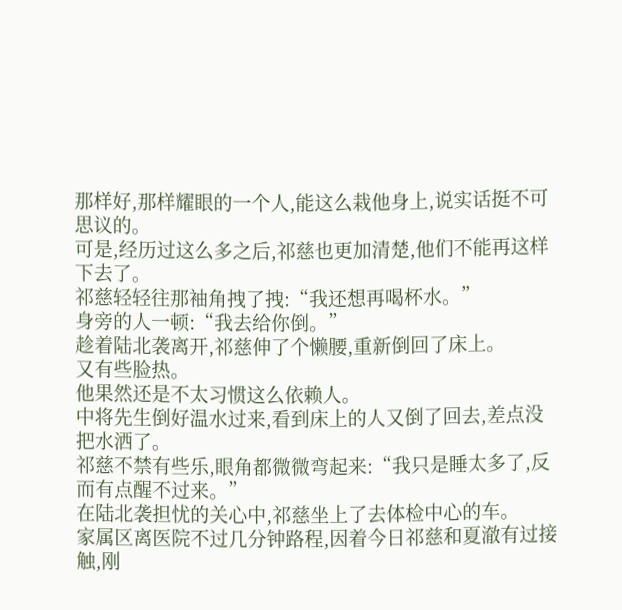那样好,那样耀眼的一个人,能这么栽他身上,说实话挺不可思议的。
可是,经历过这么多之后,祁慈也更加清楚,他们不能再这样下去了。
祁慈轻轻往那袖角拽了拽:“我还想再喝杯水。”
身旁的人一顿:“我去给你倒。”
趁着陆北袭离开,祁慈伸了个懒腰,重新倒回了床上。
又有些脸热。
他果然还是不太习惯这么依赖人。
中将先生倒好温水过来,看到床上的人又倒了回去,差点没把水洒了。
祁慈不禁有些乐,眼角都微微弯起来:“我只是睡太多了,反而有点醒不过来。”
在陆北袭担忧的关心中,祁慈坐上了去体检中心的车。
家属区离医院不过几分钟路程,因着今日祁慈和夏澈有过接触,刚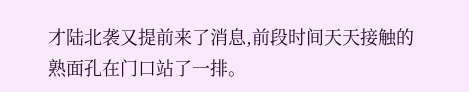才陆北袭又提前来了消息,前段时间天天接触的熟面孔在门口站了一排。